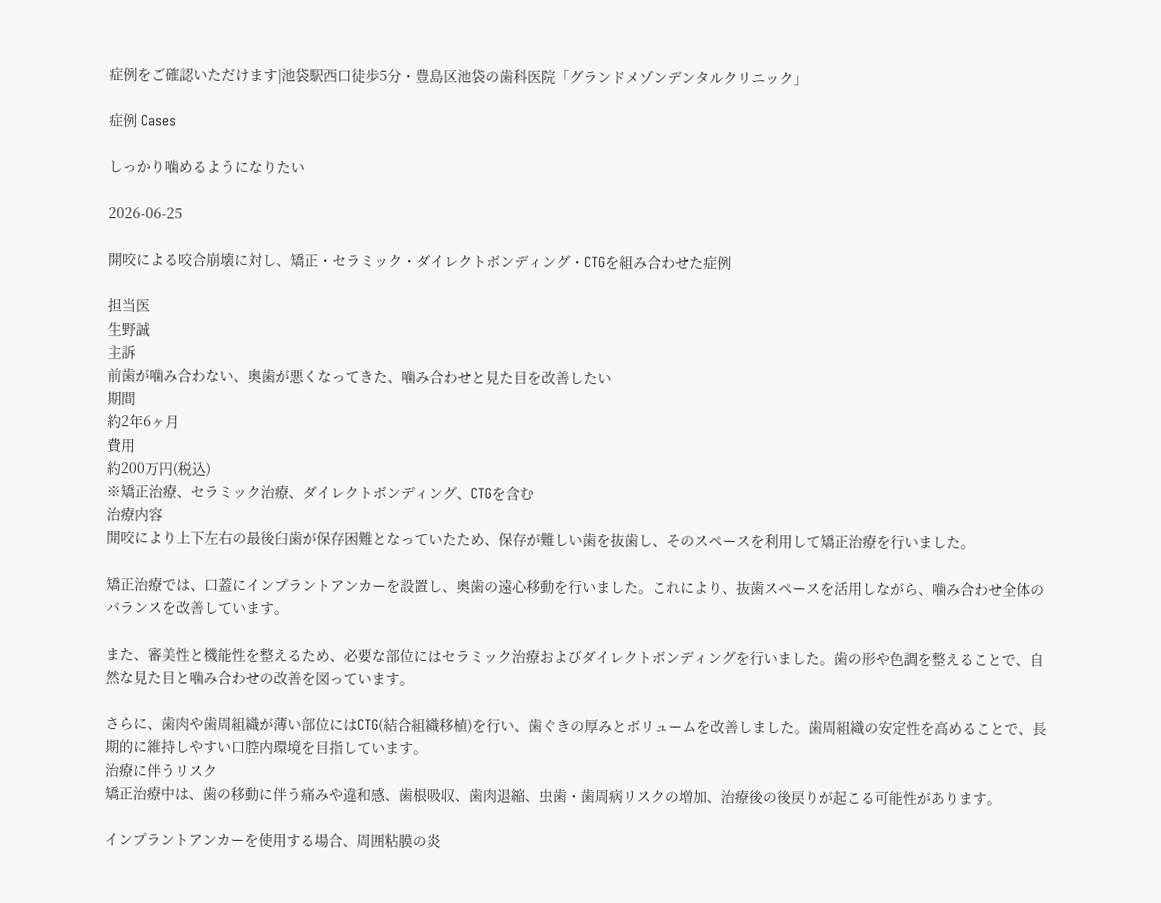症例をご確認いただけます|池袋駅西口徒歩5分・豊島区池袋の歯科医院「グランドメゾンデンタルクリニック」

症例 Cases

しっかり噛めるようになりたい

2026-06-25

開咬による咬合崩壊に対し、矯正・セラミック・ダイレクトボンディング・CTGを組み合わせた症例

担当医
生野誠
主訴
前歯が噛み合わない、奥歯が悪くなってきた、噛み合わせと見た目を改善したい
期間
約2年6ヶ月
費用
約200万円(税込)
※矯正治療、セラミック治療、ダイレクトボンディング、CTGを含む
治療内容
開咬により上下左右の最後臼歯が保存困難となっていたため、保存が難しい歯を抜歯し、そのスペースを利用して矯正治療を行いました。

矯正治療では、口蓋にインプラントアンカーを設置し、奥歯の遠心移動を行いました。これにより、抜歯スペースを活用しながら、噛み合わせ全体のバランスを改善しています。

また、審美性と機能性を整えるため、必要な部位にはセラミック治療およびダイレクトボンディングを行いました。歯の形や色調を整えることで、自然な見た目と噛み合わせの改善を図っています。

さらに、歯肉や歯周組織が薄い部位にはCTG(結合組織移植)を行い、歯ぐきの厚みとボリュームを改善しました。歯周組織の安定性を高めることで、長期的に維持しやすい口腔内環境を目指しています。
治療に伴うリスク
矯正治療中は、歯の移動に伴う痛みや違和感、歯根吸収、歯肉退縮、虫歯・歯周病リスクの増加、治療後の後戻りが起こる可能性があります。

インプラントアンカーを使用する場合、周囲粘膜の炎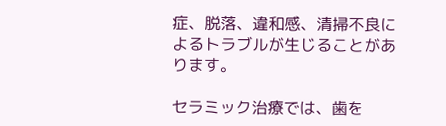症、脱落、違和感、清掃不良によるトラブルが生じることがあります。

セラミック治療では、歯を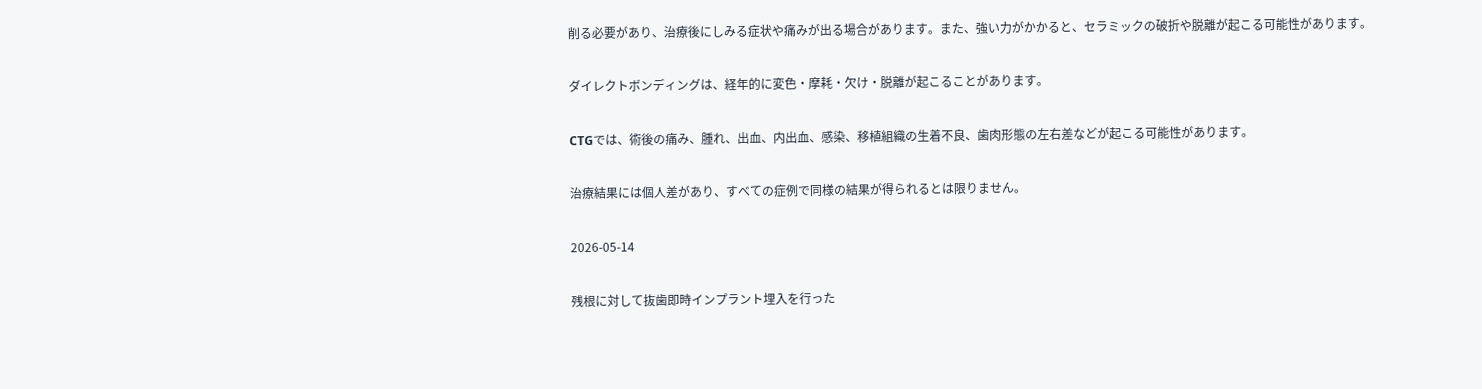削る必要があり、治療後にしみる症状や痛みが出る場合があります。また、強い力がかかると、セラミックの破折や脱離が起こる可能性があります。

ダイレクトボンディングは、経年的に変色・摩耗・欠け・脱離が起こることがあります。

CTGでは、術後の痛み、腫れ、出血、内出血、感染、移植組織の生着不良、歯肉形態の左右差などが起こる可能性があります。

治療結果には個人差があり、すべての症例で同様の結果が得られるとは限りません。

2026-05-14

残根に対して抜歯即時インプラント埋入を行った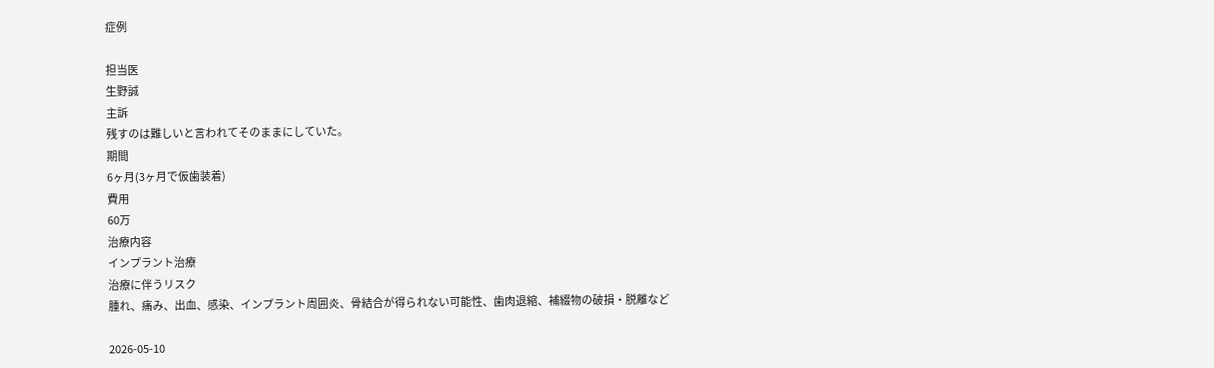症例

担当医
生野誠
主訴
残すのは難しいと言われてそのままにしていた。
期間
6ヶ月(3ヶ月で仮歯装着)
費用
60万
治療内容
インプラント治療
治療に伴うリスク
腫れ、痛み、出血、感染、インプラント周囲炎、骨結合が得られない可能性、歯肉退縮、補綴物の破損・脱離など

2026-05-10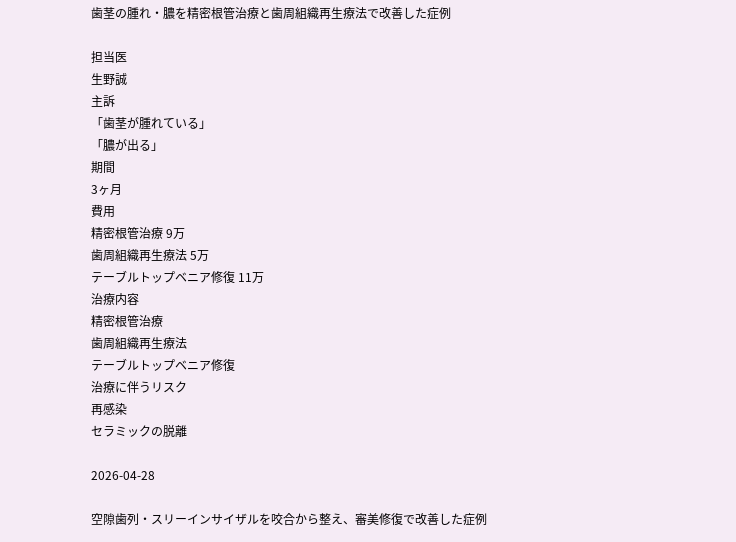歯茎の腫れ・膿を精密根管治療と歯周組織再生療法で改善した症例

担当医
生野誠
主訴
「歯茎が腫れている」
「膿が出る」
期間
3ヶ月
費用
精密根管治療 9万
歯周組織再生療法 5万
テーブルトップベニア修復 11万
治療内容
精密根管治療
歯周組織再生療法
テーブルトップベニア修復
治療に伴うリスク
再感染
セラミックの脱離

2026-04-28

空隙歯列・スリーインサイザルを咬合から整え、審美修復で改善した症例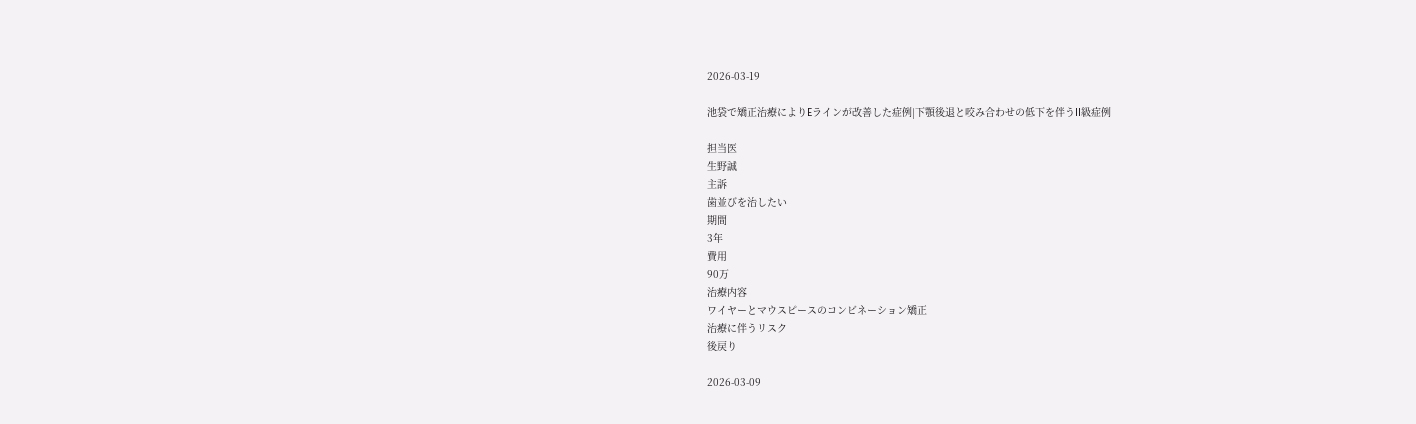2026-03-19

池袋で矯正治療によりEラインが改善した症例|下顎後退と咬み合わせの低下を伴うII級症例

担当医
生野誠
主訴
歯並びを治したい
期間
3年
費用
90万
治療内容
ワイヤーとマウスピースのコンビネーション矯正
治療に伴うリスク
後戻り

2026-03-09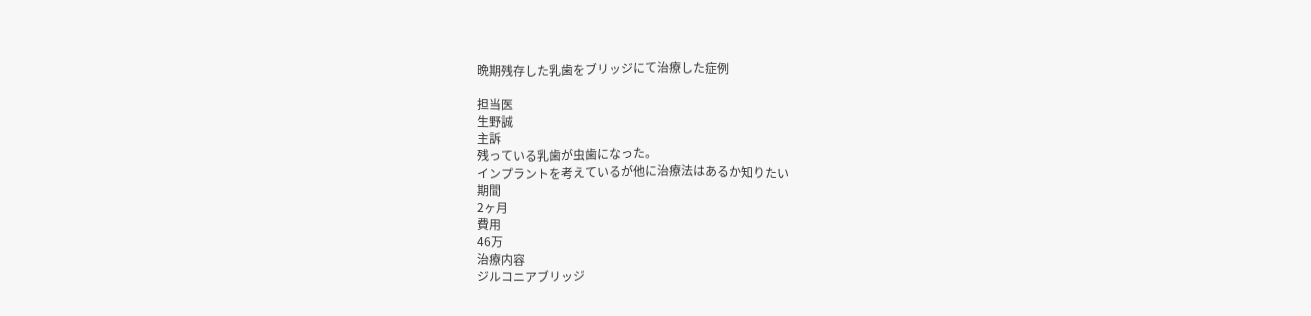晩期残存した乳歯をブリッジにて治療した症例

担当医
生野誠
主訴
残っている乳歯が虫歯になった。
インプラントを考えているが他に治療法はあるか知りたい
期間
2ヶ月
費用
46万
治療内容
ジルコニアブリッジ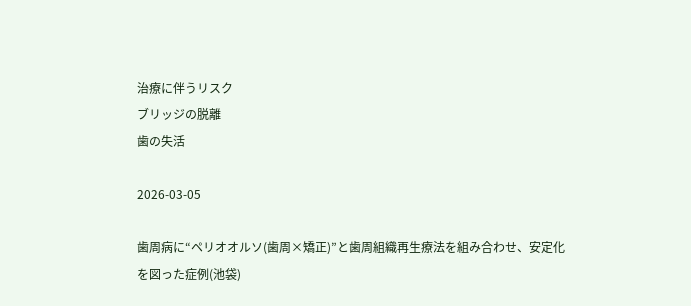治療に伴うリスク
ブリッジの脱離
歯の失活

2026-03-05

歯周病に“ペリオオルソ(歯周×矯正)”と歯周組織再生療法を組み合わせ、安定化を図った症例(池袋)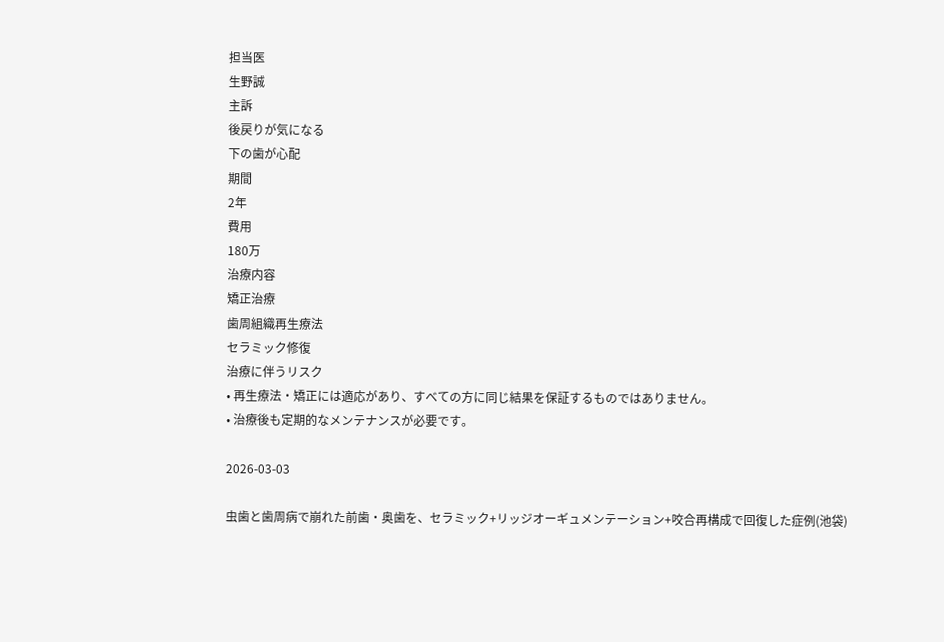担当医
生野誠
主訴
後戻りが気になる
下の歯が心配
期間
2年
費用
180万
治療内容
矯正治療
歯周組織再生療法
セラミック修復
治療に伴うリスク
• 再生療法・矯正には適応があり、すべての方に同じ結果を保証するものではありません。
• 治療後も定期的なメンテナンスが必要です。

2026-03-03

虫歯と歯周病で崩れた前歯・奥歯を、セラミック+リッジオーギュメンテーション+咬合再構成で回復した症例(池袋)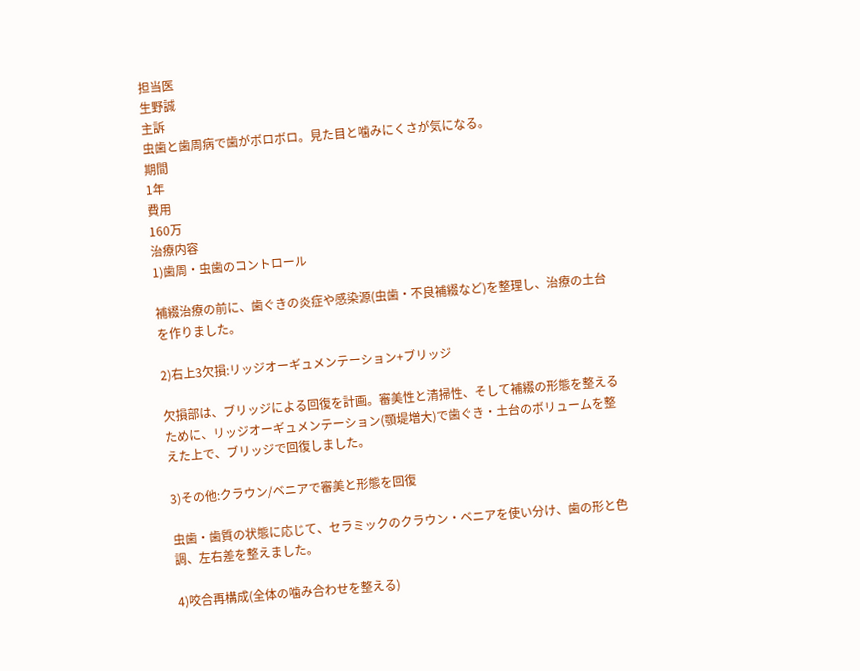担当医
生野誠
主訴
虫歯と歯周病で歯がボロボロ。見た目と噛みにくさが気になる。
期間
1年
費用
160万
治療内容
1)歯周・虫歯のコントロール

補綴治療の前に、歯ぐきの炎症や感染源(虫歯・不良補綴など)を整理し、治療の土台を作りました。

2)右上3欠損:リッジオーギュメンテーション+ブリッジ

欠損部は、ブリッジによる回復を計画。審美性と清掃性、そして補綴の形態を整えるために、リッジオーギュメンテーション(顎堤増大)で歯ぐき・土台のボリュームを整えた上で、ブリッジで回復しました。

3)その他:クラウン/ベニアで審美と形態を回復

虫歯・歯質の状態に応じて、セラミックのクラウン・ベニアを使い分け、歯の形と色調、左右差を整えました。

4)咬合再構成(全体の噛み合わせを整える)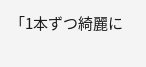「1本ずつ綺麗に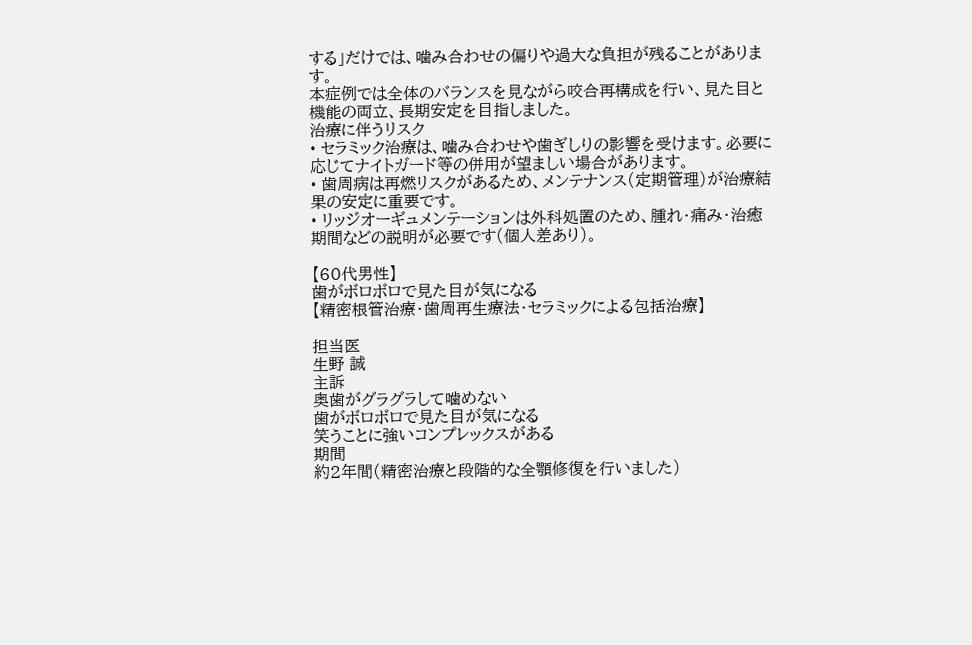する」だけでは、噛み合わせの偏りや過大な負担が残ることがあります。
本症例では全体のバランスを見ながら咬合再構成を行い、見た目と機能の両立、長期安定を目指しました。
治療に伴うリスク
• セラミック治療は、噛み合わせや歯ぎしりの影響を受けます。必要に応じてナイトガード等の併用が望ましい場合があります。
• 歯周病は再燃リスクがあるため、メンテナンス(定期管理)が治療結果の安定に重要です。
• リッジオーギュメンテーションは外科処置のため、腫れ・痛み・治癒期間などの説明が必要です(個人差あり)。

【60代男性】
歯がボロボロで見た目が気になる
【精密根管治療・歯周再生療法・セラミックによる包括治療】

担当医
生野 誠
主訴
奥歯がグラグラして噛めない
歯がボロボロで見た目が気になる
笑うことに強いコンプレックスがある
期間
約2年間(精密治療と段階的な全顎修復を行いました)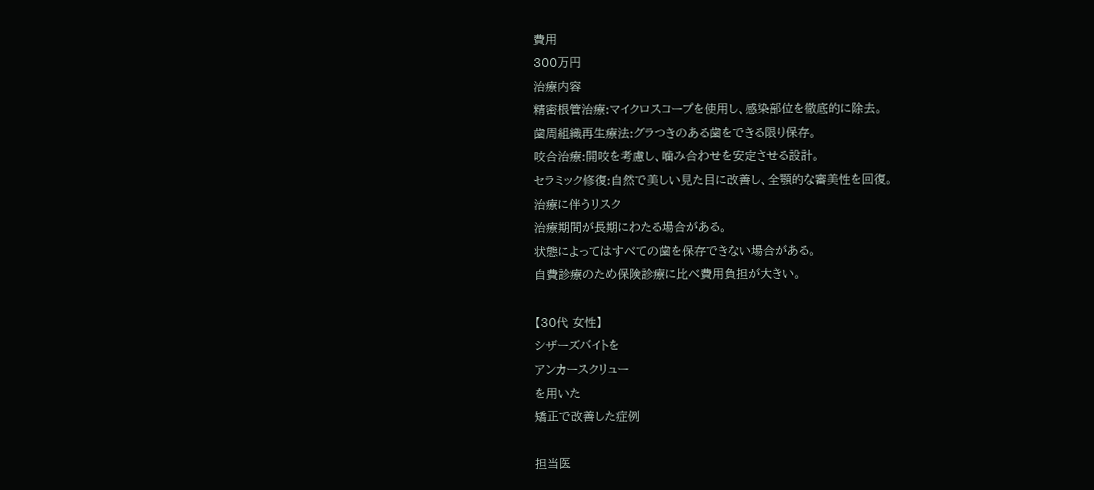費用
300万円
治療内容
精密根管治療:マイクロスコープを使用し、感染部位を徹底的に除去。
歯周組織再生療法:グラつきのある歯をできる限り保存。
咬合治療:開咬を考慮し、噛み合わせを安定させる設計。
セラミック修復:自然で美しい見た目に改善し、全顎的な審美性を回復。
治療に伴うリスク
治療期間が長期にわたる場合がある。
状態によってはすべての歯を保存できない場合がある。
自費診療のため保険診療に比べ費用負担が大きい。

【30代 女性】
シザーズバイトを
アンカースクリュー
を用いた
矯正で改善した症例

担当医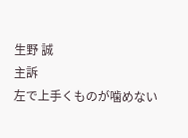生野 誠
主訴
左で上手くものが噛めない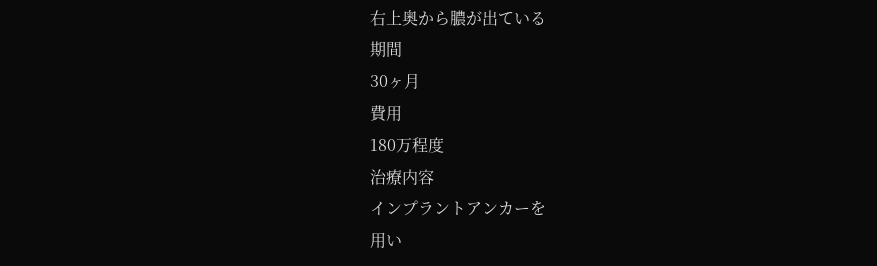右上奥から膿が出ている
期間
30ヶ月
費用
180万程度
治療内容
インプラントアンカーを
用い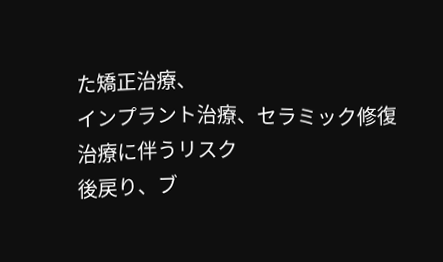た矯正治療、
インプラント治療、セラミック修復
治療に伴うリスク
後戻り、ブ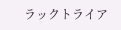ラックトライア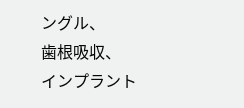ングル、
歯根吸収、
インプラント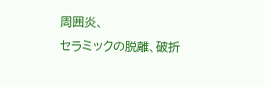周囲炎、
セラミックの脱離、破折